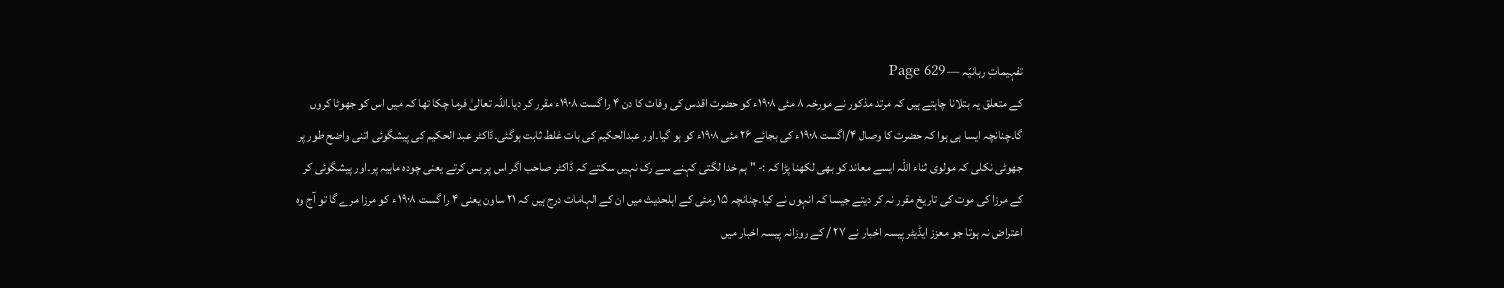تفہیماتِ ربانیّہ — Page 629
کے متعلق یہ بتلانا چاہتے ہیں کہ مرتد مذکور نے مورخہ ۸ مئی ۱۹۰۸ء کو حضرت اقدس کی وفات کا دن ۴ را گست ۱۹۰۸ء مقرر کر دیا۔اللہ تعالیٰ فرما چکا تھا کہ میں اس کو جھوٹا کروں گا۔چنانچہ ایسا ہی ہوا کہ حضرت کا وصال ۴/اگست ۱۹۰۸ء کی بجائے ۲۶ مئی ۱۹۰۸ء کو ہو گیا۔اور عبدالحکیم کی بات غلط ثابت ہوگئی۔ڈاکٹر عبد الحکیم کی پیشگوئی اتنی واضح طور پر جھوٹی نکلی کہ مولوی ثناء اللہ ایسے معاند کو بھی لکھنا پڑا کہ :- " ہم خدا لگتی کہنے سے رک نہیں سکتے کہ ڈاکٹر صاحب اگر اس پر بس کرتے یعنی چودہ ماہیہ پر۔اور پیشگوئی کر کے مرزا کی موت کی تاریخ مقرر نہ کر دیتے جیسا کہ انہوں نے کیا۔چنانچہ ۱۵ رمئی کے اہلحدیث میں ان کے الہامات درج ہیں کہ ۲۱ ساون یعنی ۴ را گست ۱۹۰۸ ء کو مرزا مرے گا تو آج وہ اعتراض نہ ہوتا جو معزز ایڈیٹر پیسہ اخبار نے ۲۷ / کے روزانہ پیسہ اخبار میں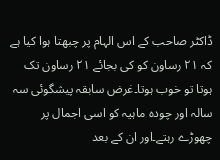ڈاکٹر صاحب کے اس الہام پر چبھتا ہوا کیا ہے کہ ۲۱ رساون کو کی بجائے ۲۱ رساون تک ہوتا تو خوب ہوتا۔غرض سابقہ پیشگوئی سہ سالہ اور چودہ ماہیہ کو اسی اجمال پر چھوڑے رہتے۔اور ان کے بعد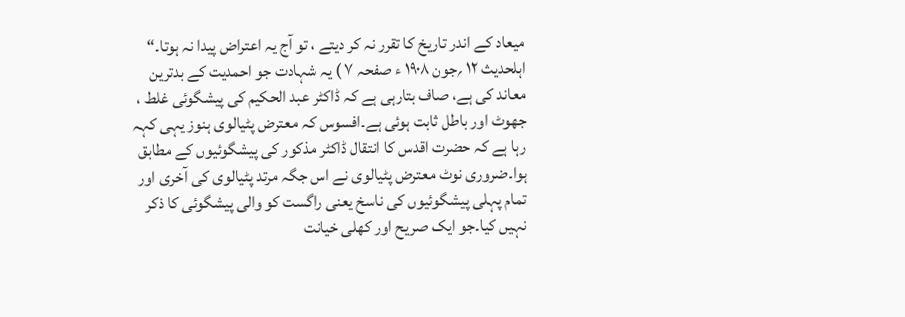میعاد کے اندر تاریخ کا تقرر نہ کر دیتے ، تو آج یہ اعتراض پیدا نہ ہوتا۔“ اہلحدیث ۱۲ ؍جون ۱۹۰۸ ء صفحہ ۷ ) یہ شہادت جو احمدیت کے بدترین معاند کی ہے، صاف بتارہی ہے کہ ڈاکٹر عبد الحکیم کی پیشگوئی غلط ، جھوٹ اور باطل ثابت ہوئی ہے۔افسوس کہ معترض پٹیالوی ہنوز یہی کہہ رہا ہے کہ حضرت اقدس کا انتقال ڈاکٹر مذکور کی پیشگوئیوں کے مطابق ہوا۔ضروری نوٹ معترض پٹیالوی نے اس جگہ مرتد پٹیالوی کی آخری اور تمام پہلی پیشگوئیوں کی ناسخ یعنی راگست کو والی پیشگوئی کا ذکر نہیں کیا۔جو ایک صریح اور کھلی خیانت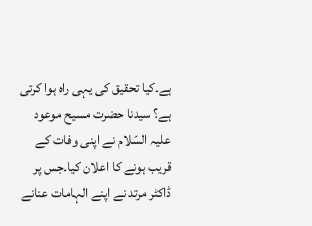ہے۔کیا تحقیق کی یہی راہ ہوا کرتی ہے؟ سیدنا حضرت مسیح موعود علیہ السّلام نے اپنی وفات کے قریب ہونے کا اعلان کیا۔جس پر ڈاکٹر مرتد نے اپنے الہامات عنانے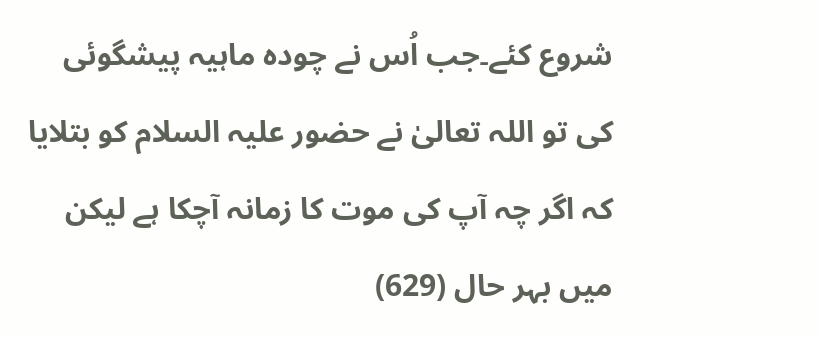شروع کئے۔جب اُس نے چودہ ماہیہ پیشگوئی کی تو اللہ تعالیٰ نے حضور علیہ السلام کو بتلایا کہ اگر چہ آپ کی موت کا زمانہ آچکا ہے لیکن میں بہر حال (629)